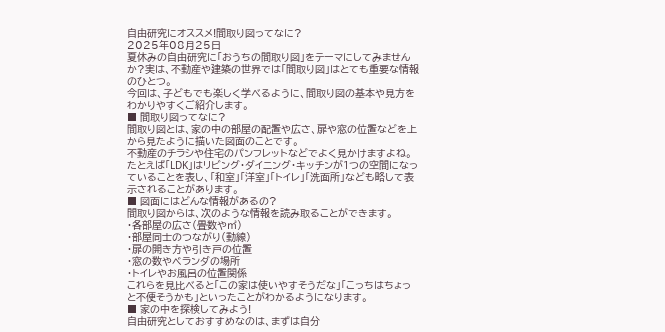自由研究にオススメ!間取り図ってなに?
2025年08月25日
夏休みの自由研究に「おうちの間取り図」をテーマにしてみませんか?実は、不動産や建築の世界では「間取り図」はとても重要な情報のひとつ。
今回は、子どもでも楽しく学べるように、間取り図の基本や見方をわかりやすくご紹介します。
■ 間取り図ってなに?
間取り図とは、家の中の部屋の配置や広さ、扉や窓の位置などを上から見たように描いた図面のことです。
不動産のチラシや住宅のパンフレットなどでよく見かけますよね。
たとえば「LDK」はリビング・ダイニング・キッチンが1つの空間になっていることを表し、「和室」「洋室」「トイレ」「洗面所」なども略して表示されることがあります。
■ 図面にはどんな情報があるの?
間取り図からは、次のような情報を読み取ることができます。
・各部屋の広さ(畳数や㎡)
・部屋同士のつながり(動線)
・扉の開き方や引き戸の位置
・窓の数やベランダの場所
・トイレやお風呂の位置関係
これらを見比べると「この家は使いやすそうだな」「こっちはちょっと不便そうかも」といったことがわかるようになります。
■ 家の中を探検してみよう!
自由研究としておすすめなのは、まずは自分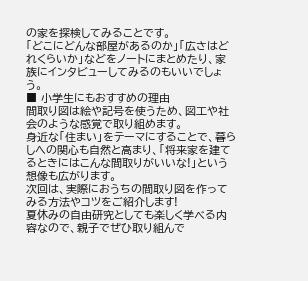の家を探検してみることです。
「どこにどんな部屋があるのか」「広さはどれくらいか」などをノートにまとめたり、家族にインタビューしてみるのもいいでしょう。
■ 小学生にもおすすめの理由
間取り図は絵や記号を使うため、図工や社会のような感覚で取り組めます。
身近な「住まい」をテーマにすることで、暮らしへの関心も自然と高まり、「将来家を建てるときにはこんな間取りがいいな!」という想像も広がります。
次回は、実際におうちの間取り図を作ってみる方法やコツをご紹介します!
夏休みの自由研究としても楽しく学べる内容なので、親子でぜひ取り組んで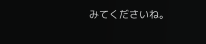みてくださいね。